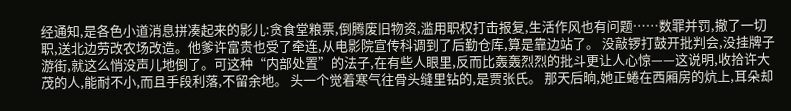经通知,是各色小道消息拼凑起来的影儿:贪食堂粮票,倒腾废旧物资,滥用职权打击报复,生活作风也有问题……数罪并罚,撤了一切职,送北边劳改农场改造。他爹许富贵也受了牵连,从电影院宣传科调到了后勤仓库,算是靠边站了。 没敲锣打鼓开批判会,没挂牌子游街,就这么悄没声儿地倒了。可这种“内部处置”的法子,在有些人眼里,反而比轰轰烈烈的批斗更让人心惊——这说明,收拾许大茂的人,能耐不小,而且手段利落,不留余地。 头一个觉着寒气往骨头缝里钻的,是贾张氏。 那天后晌,她正蜷在西厢房的炕上,耳朵却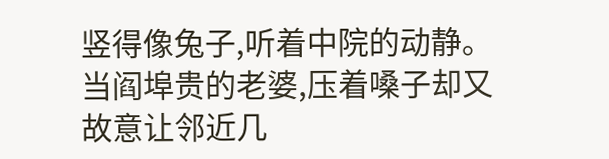竖得像兔子,听着中院的动静。当阎埠贵的老婆,压着嗓子却又故意让邻近几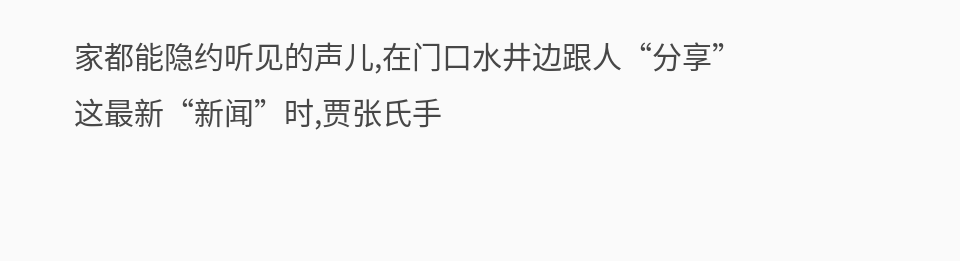家都能隐约听见的声儿,在门口水井边跟人“分享”这最新“新闻”时,贾张氏手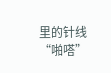里的针线“啪嗒”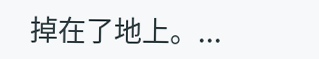掉在了地上。...